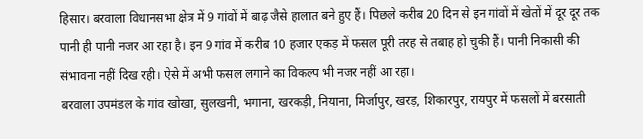हिसार। बरवाला विधानसभा क्षेत्र में 9 गांवों में बाढ़ जैसे हालात बने हुए हैं। पिछले करीब 20 दिन से इन गांवों में खेतों में दूर दूर तक पानी ही पानी नजर आ रहा है। इन 9 गांव में करीब 10 हजार एकड़ में फसल पूरी तरह से तबाह हो चुकी हैं। पानी निकासी की संभावना नहीं दिख रही। ऐसे में अभी फसल लगाने का विकल्प भी नजर नहीं आ रहा।
बरवाला उपमंडल के गांव खोखा, सुलखनी, भगाना, खरकड़ी, नियाना, मिर्जापुर, खरड़, शिकारपुर, रायपुर में फसलों में बरसाती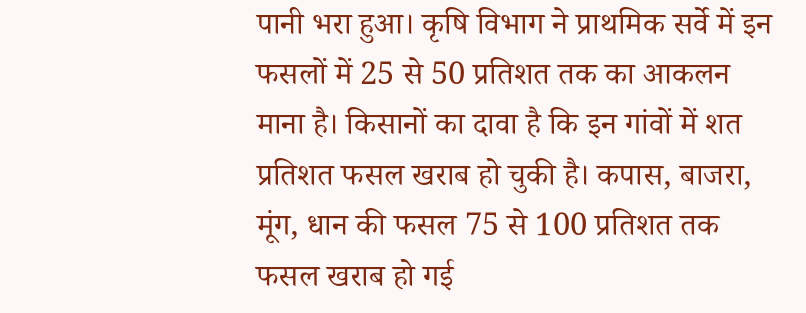पानी भरा हुआ। कृषि विभाग ने प्राथमिक सर्वे में इन फसलों में 25 से 50 प्रतिशत तक का आकलन माना है। किसानों का दावा है कि इन गांवों में शत प्रतिशत फसल खराब हो चुकी है। कपास, बाजरा, मूंग, धान की फसल 75 से 100 प्रतिशत तक फसल खराब हो गई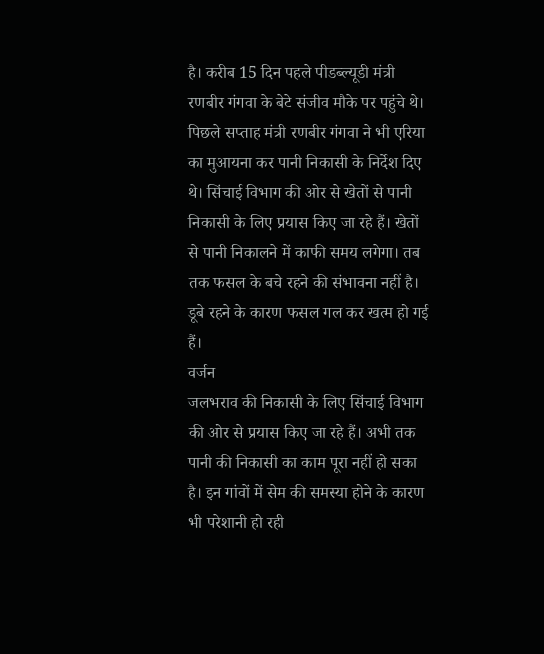है। करीब 15 दिन पहले पीडब्ल्यूडी मंत्री रणबीर गंगवा के बेटे संजीव मौके पर पहुंचे थे। पिछले सप्ताह मंत्री रणबीर गंगवा ने भी एरिया का मुआयना कर पानी निकासी के निर्देश दिए थे। सिंचाई विभाग की ओर से खेतों से पानी निकासी के लिए प्रयास किए जा रहे हैं। खेतों से पानी निकालने में काफी समय लगेगा। तब तक फसल के बचे रहने की संभावना नहीं है। डूबे रहने के कारण फसल गल कर खत्म हो गई हैं।
वर्जन
जलभराव की निकासी के लिए सिंचाई विभाग की ओर से प्रयास किए जा रहे हैं। अभी तक पानी की निकासी का काम पूरा नहीं हो सका है। इन गांवों में सेम की समस्या होने के कारण भी परेशानी हो रही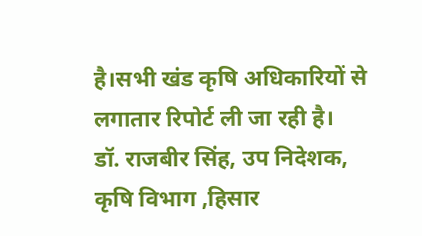है।सभी खंड कृषि अधिकारियों से लगातार रिपोर्ट ली जा रही है।
डॉ. राजबीर सिंह, उप निदेशक, कृषि विभाग ,हिसार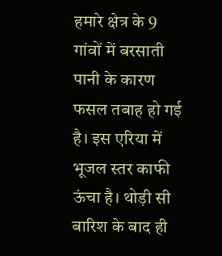हमारे क्षेत्र के 9 गांवों में बरसाती पानी के कारण फसल तबाह हो गई है। इस एरिया में भूजल स्तर काफी ऊंचा है। थोड़ी सी बारिश के बाद ही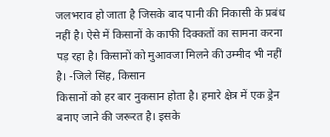जलभराव हो जाता है जिसके बाद पानी की निकासी के प्रबंध नहीं है। ऐसे में किसानों के काफी दिक्कतों का सामना करना पड़ रहा है। किसानों को मुआवजा मिलने की उम्मीद भी नहीं है। -जिले सिंह, किसान
किसानों को हर बार नुकसान होता है। हमारे क्षेत्र में एक ड्रेन बनाए जाने की जरूरत है। इसके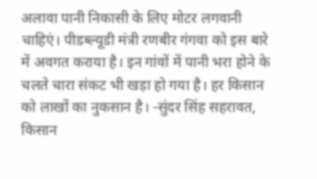अलावा पानी निकासी के लिए मोटर लगवानी चाहिएं। पीडब्ल्यूडी मंत्री रणबीर गंगवा को इस बारे में अवगत कराया है। इन गांवों में पानी भरा होने के चलते चारा संकट भी खड़ा हो गया है। हर किसान को लाखों का नुकसान है। -सुंदर सिंह सहरावत, किसान